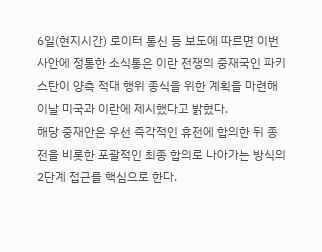6일(현지시간) 로이터 통신 등 보도에 따르면 이번 사안에 정통한 소식통은 이란 전쟁의 중재국인 파키스탄이 양측 적대 행위 종식을 위한 계획을 마련해 이날 미국과 이란에 제시했다고 밝혔다.
해당 중재안은 우선 즉각적인 휴전에 합의한 뒤 종전을 비롯한 포괄적인 최종 합의로 나아가는 방식의 2단계 접근를 핵심으로 한다.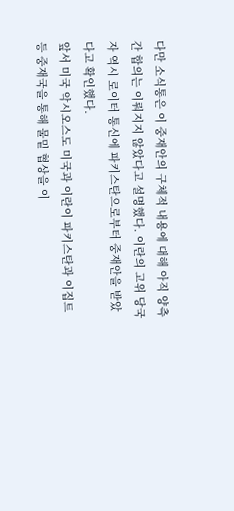다만 소식통은 이 중재안의 구체적 내용에 대해 아직 양측 간 합의는 이뤄지지 않았다고 설명했다. 이란의 고위 당국자 역시 로이터 통신에 파키스탄으로부터 중재안을 받았다고 확인했다.
앞서 미국 악시오스도 미국과 이란이 파키스탄과 이집트 등 중재국을 통해 물밑 협상을 이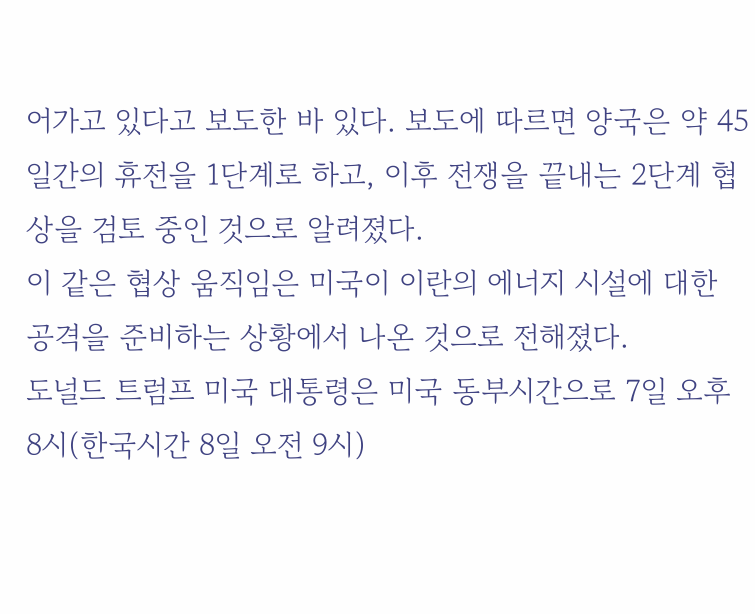어가고 있다고 보도한 바 있다. 보도에 따르면 양국은 약 45일간의 휴전을 1단계로 하고, 이후 전쟁을 끝내는 2단계 협상을 검토 중인 것으로 알려졌다.
이 같은 협상 움직임은 미국이 이란의 에너지 시설에 대한 공격을 준비하는 상황에서 나온 것으로 전해졌다.
도널드 트럼프 미국 대통령은 미국 동부시간으로 7일 오후 8시(한국시간 8일 오전 9시)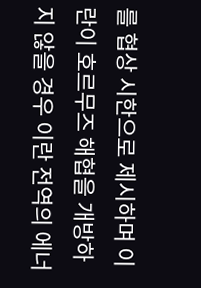를 협상 시한으로 제시하며 이란이 호르무즈 해협을 개방하지 않을 경우 이란 전역의 에너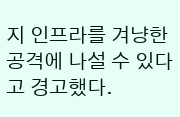지 인프라를 겨냥한 공격에 나설 수 있다고 경고했다.